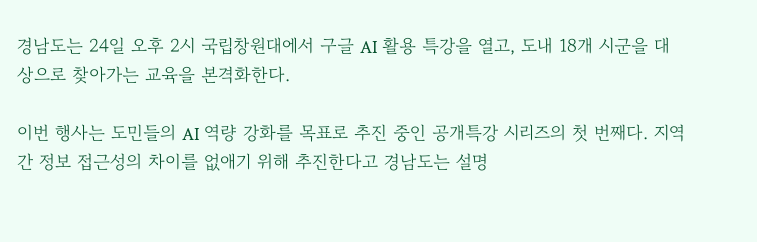경남도는 24일 오후 2시 국립창원대에서 구글 AI 활용 특강을 열고, 도내 18개 시군을 대상으로 찾아가는 교육을 본격화한다.

이번 행사는 도민들의 AI 역량 강화를 목표로 추진 중인 공개특강 시리즈의 첫 번째다. 지역 간 정보 접근성의 차이를 없애기 위해 추진한다고 경남도는 설명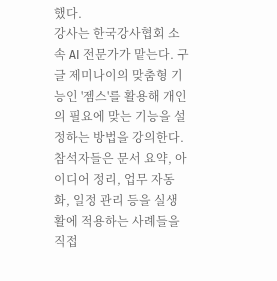했다.
강사는 한국강사협회 소속 AI 전문가가 맡는다. 구글 제미나이의 맞춤형 기능인 '젬스'를 활용해 개인의 필요에 맞는 기능을 설정하는 방법을 강의한다.
참석자들은 문서 요약, 아이디어 정리, 업무 자동화, 일정 관리 등을 실생활에 적용하는 사례들을 직접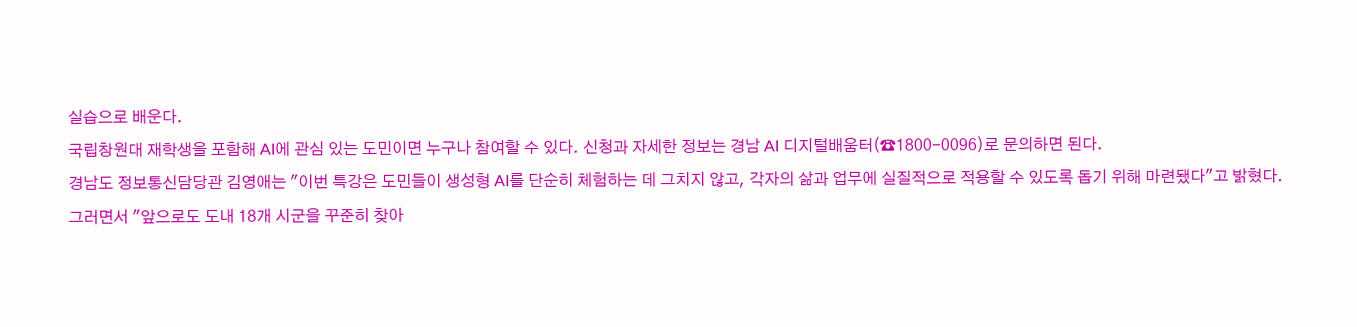실습으로 배운다.
국립창원대 재학생을 포함해 AI에 관심 있는 도민이면 누구나 참여할 수 있다. 신청과 자세한 정보는 경남 AI 디지털배움터(☎1800-0096)로 문의하면 된다.
경남도 정보통신담당관 김영애는 "이번 특강은 도민들이 생성형 AI를 단순히 체험하는 데 그치지 않고, 각자의 삶과 업무에 실질적으로 적용할 수 있도록 돕기 위해 마련됐다"고 밝혔다.
그러면서 "앞으로도 도내 18개 시군을 꾸준히 찾아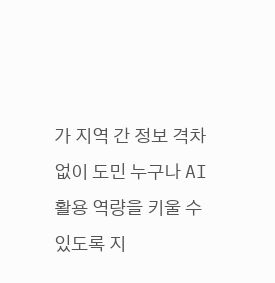가 지역 간 정보 격차 없이 도민 누구나 AI 활용 역량을 키울 수 있도록 지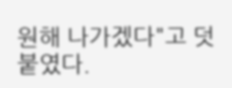원해 나가겠다"고 덧붙였다.